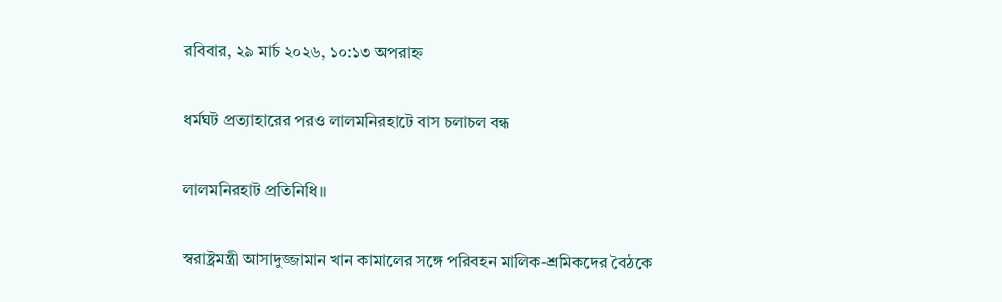রবিবার, ২৯ মার্চ ২০২৬, ১০:১৩ অপরাহ্ন

ধর্মঘট প্রত্যাহারের পরও লালমনিরহাটে বাস চলাচল বন্ধ

লালমনিরহাট প্রতিনিধি॥

স্বরাষ্ট্রমন্ত্রী আসাদুজ্জামান খান কামালের সঙ্গে পরিবহন মালিক-শ্রমিকদের বৈঠকে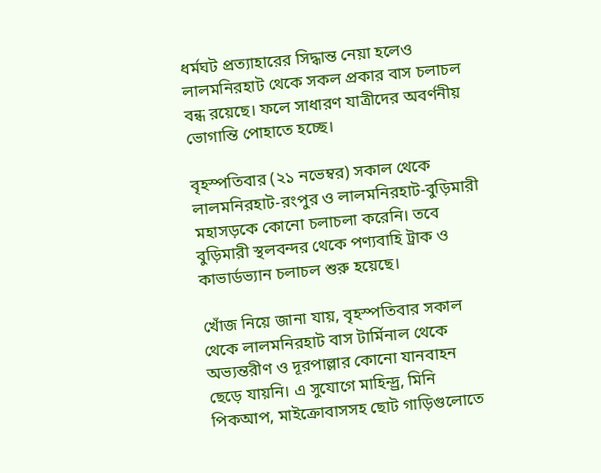ধর্মঘট প্রত্যাহারের সিদ্ধান্ত নেয়া হলেও লালমনিরহাট থেকে সকল প্রকার বাস চলাচল বন্ধ রয়েছে। ফলে সাধারণ যাত্রীদের অবর্ণনীয় ভোগান্তি পোহাতে হচ্ছে।

বৃহস্পতিবার (২১ নভেম্বর) সকাল থেকে লালমনিরহাট-রংপুর ও লালমনিরহাট-বুড়িমারী মহাসড়কে কোনো চলাচলা করেনি। তবে বুড়িমারী স্থলবন্দর থেকে পণ্যবাহি ট্রাক ও কাভার্ডভ্যান চলাচল শুরু হয়েছে।

খোঁজ নিয়ে জানা যায়, বৃহস্পতিবার সকাল থেকে লালমনিরহাট বাস টার্মিনাল থেকে অভ্যন্তরীণ ও দূরপাল্লার কোনো যানবাহন ছেড়ে যায়নি। এ সুযোগে মাহিন্দ্র্র, মিনি পিকআপ, মাইক্রোবাসসহ ছোট গাড়িগুলোতে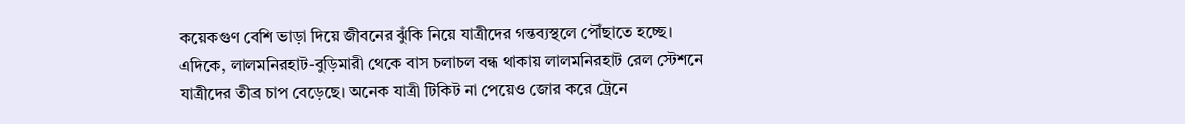কয়েকগুণ বেশি ভাড়া দিয়ে জীবনের ঝুঁকি নিয়ে যাত্রীদের গন্তব্যস্থলে পৌঁছাতে হচ্ছে। এদিকে, লালমনিরহাট-বুড়িমারী থেকে বাস চলাচল বন্ধ থাকায় লালমনিরহাট রেল স্টেশনে যাত্রীদের তীব্র চাপ বেড়েছে। অনেক যাত্রী টিকিট না পেয়েও জোর করে ট্রেনে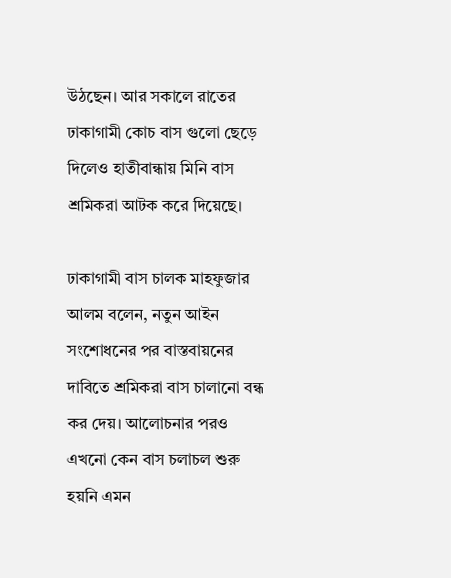উঠছেন। আর সকালে রাতের ঢাকাগামী কোচ বাস গুলো ছেড়ে দিলেও হাতীবান্ধায় মিনি বাস শ্রমিকরা আটক করে দিয়েছে।

ঢাকাগামী বাস চালক মাহফুজার আলম বলেন, নতুন আইন সংশোধনের পর বাস্তবায়নের দাবিতে শ্রমিকরা বাস চালানো বন্ধ কর দেয়। আলোচনার পরও এখনো কেন বাস চলাচল শুরু হয়নি এমন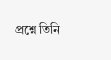প্রশ্নে তিনি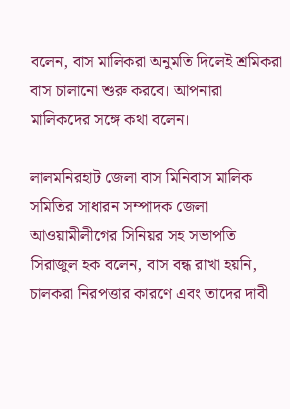বলেন, বাস মালিকরা অনুমতি দিলেই শ্রমিকরা বাস চালানো শুরু করবে। আপনারা মালিকদের সঙ্গে কথা বলেন।

লালমনিরহাট জেলা বাস মিনিবাস মালিক সমিতির সাধারন সম্পাদক জেলা আওয়ামীলীগের সিনিয়র সহ সভাপতি সিরাজুল হক বলেন, বাস বন্ধ রাখা হয়নি, চালকরা নিরপত্তার কারণে এবং তাদের দাবী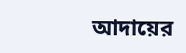আদায়ের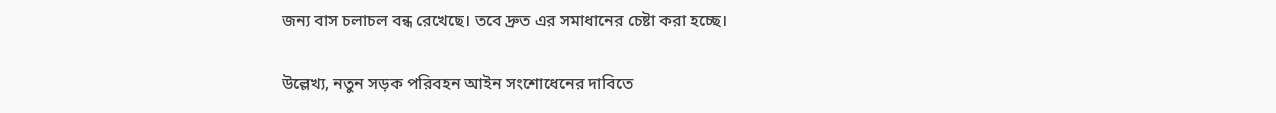জন্য বাস চলাচল বন্ধ রেখেছে। তবে দ্রুত এর সমাধানের চেষ্টা করা হচ্ছে।

উল্লেখ্য, নতুন সড়ক পরিবহন আইন সংশোধেনের দাবিতে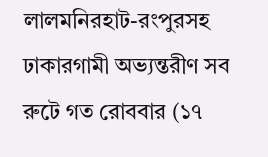লালমনিরহাট-রংপুরসহ ঢাকারগামী অভ্যন্তরীণ সব রুটে গত রোববার (১৭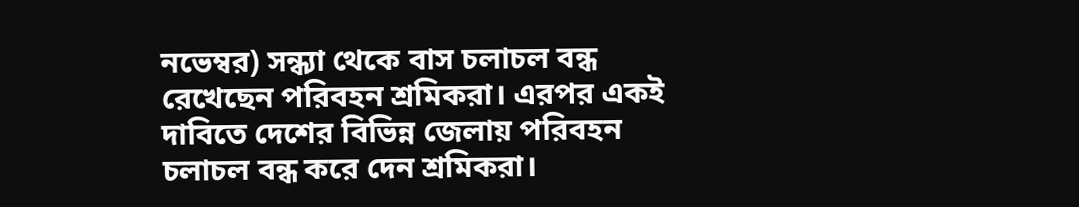নভেম্বর) সন্ধ্যা থেকে বাস চলাচল বন্ধ রেখেছেন পরিবহন শ্রমিকরা। এরপর একই দাবিতে দেশের বিভিন্ন জেলায় পরিবহন চলাচল বন্ধ করে দেন শ্রমিকরা।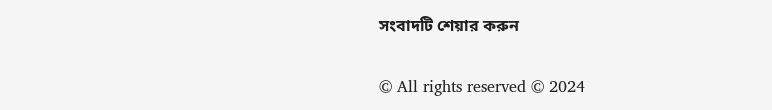সংবাদটি শেয়ার করুন

© All rights reserved © 2024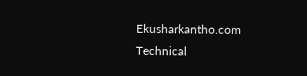Ekusharkantho.com
Technical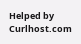Helped by Curlhost.com